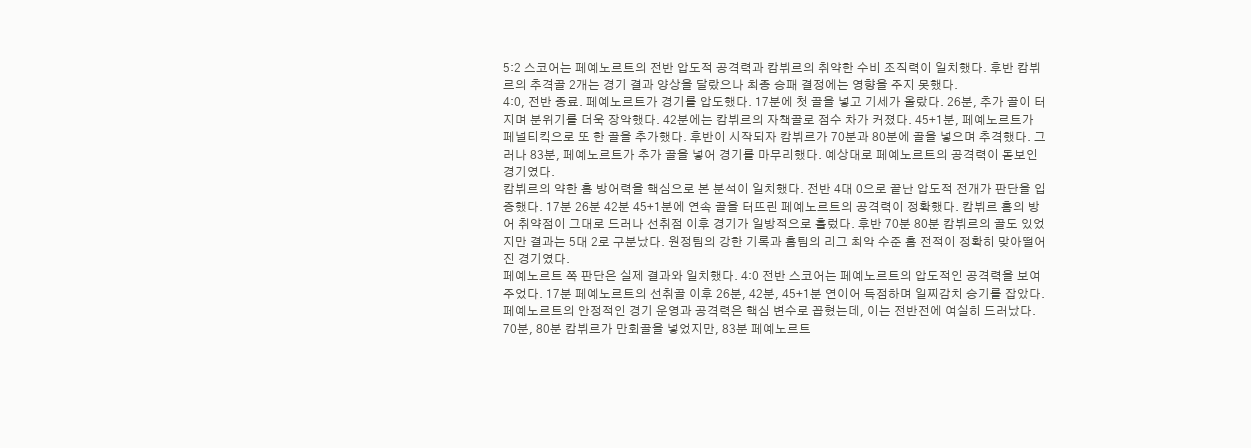5:2 스코어는 페예노르트의 전반 압도적 공격력과 캄뷔르의 취약한 수비 조직력이 일치했다. 후반 캄뷔르의 추격골 2개는 경기 결과 양상을 달랐으나 최종 승패 결정에는 영향을 주지 못했다.
4:0, 전반 종료. 페예노르트가 경기를 압도했다. 17분에 첫 골을 넣고 기세가 올랐다. 26분, 추가 골이 터지며 분위기를 더욱 장악했다. 42분에는 캄뷔르의 자책골로 점수 차가 커졌다. 45+1분, 페예노르트가 페널티킥으로 또 한 골을 추가했다. 후반이 시작되자 캄뷔르가 70분과 80분에 골을 넣으며 추격했다. 그러나 83분, 페예노르트가 추가 골을 넣어 경기를 마무리했다. 예상대로 페예노르트의 공격력이 돋보인 경기였다.
캄뷔르의 약한 홈 방어력을 핵심으로 본 분석이 일치했다. 전반 4대 0으로 끝난 압도적 전개가 판단을 입증했다. 17분 26분 42분 45+1분에 연속 골을 터뜨린 페예노르트의 공격력이 정확했다. 캄뷔르 홈의 방어 취약점이 그대로 드러나 선취점 이후 경기가 일방적으로 흘렀다. 후반 70분 80분 캄뷔르의 골도 있었지만 결과는 5대 2로 구분났다. 원정팀의 강한 기록과 홈팀의 리그 최악 수준 홈 전적이 정확히 맞아떨어진 경기였다.
페예노르트 쪽 판단은 실제 결과와 일치했다. 4:0 전반 스코어는 페예노르트의 압도적인 공격력을 보여주었다. 17분 페예노르트의 선취골 이후 26분, 42분, 45+1분 연이어 득점하며 일찌감치 승기를 잡았다. 페예노르트의 안정적인 경기 운영과 공격력은 핵심 변수로 꼽혔는데, 이는 전반전에 여실히 드러났다. 70분, 80분 캄뷔르가 만회골을 넣었지만, 83분 페예노르트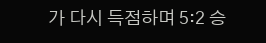가 다시 득점하며 5:2 승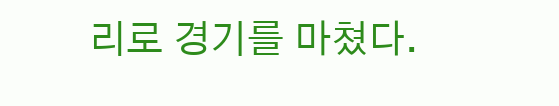리로 경기를 마쳤다.